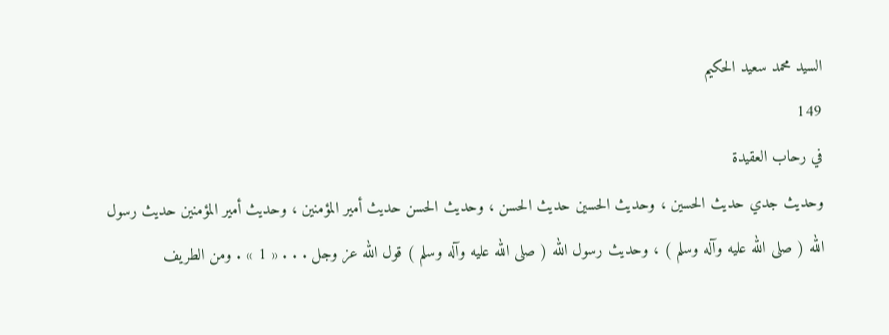السيد محمد سعيد الحكيم
149
في رحاب العقيدة
وحديث جدي حديث الحسين ، وحديث الحسين حديث الحسن ، وحديث الحسن حديث أمير المؤمنين ، وحديث أمير المؤمنين حديث رسول الله ( صلى الله عليه وآله وسلم ) ، وحديث رسول الله ( صلى الله عليه وآله وسلم ) قول الله عز وجل . . . « 1 » . ومن الطريف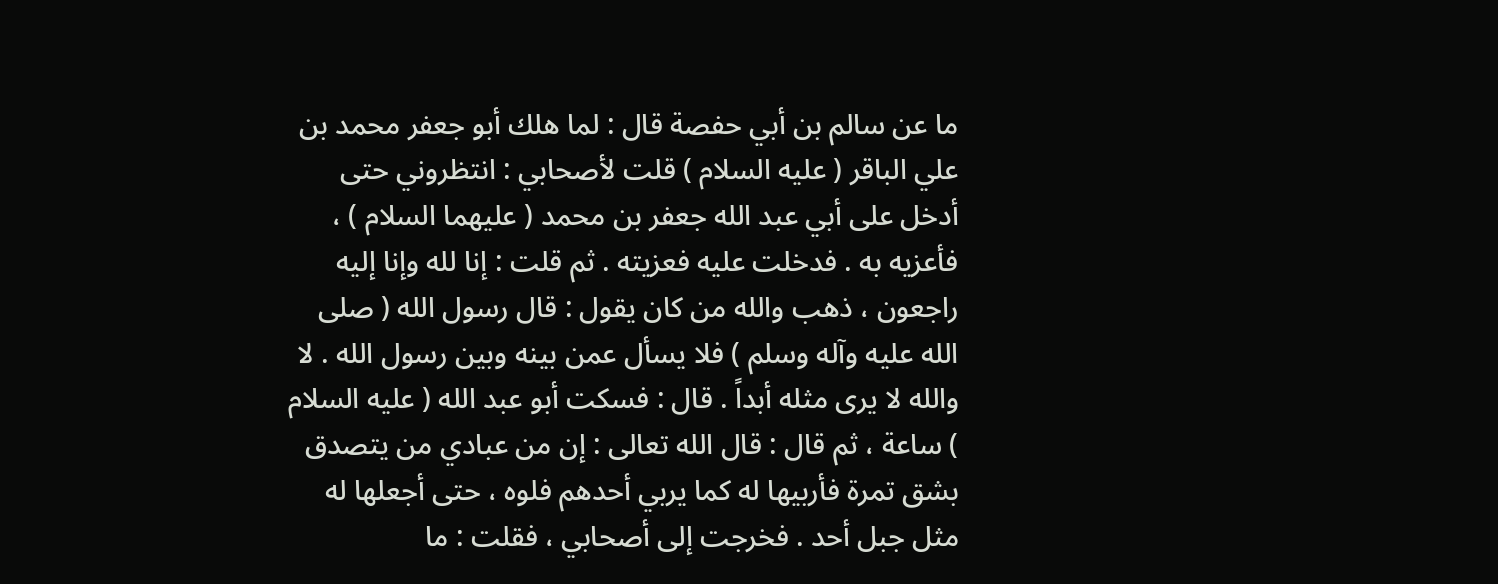ما عن سالم بن أبي حفصة قال : لما هلك أبو جعفر محمد بن علي الباقر ( عليه السلام ) قلت لأصحابي : انتظروني حتى أدخل على أبي عبد الله جعفر بن محمد ( عليهما السلام ) ، فأعزيه به . فدخلت عليه فعزيته . ثم قلت : إنا لله وإنا إليه راجعون ، ذهب والله من كان يقول : قال رسول الله ( صلى الله عليه وآله وسلم ) فلا يسأل عمن بينه وبين رسول الله . لا والله لا يرى مثله أبداً . قال : فسكت أبو عبد الله ( عليه السلام ) ساعة ، ثم قال : قال الله تعالى : إن من عبادي من يتصدق بشق تمرة فأربيها له كما يربي أحدهم فلوه ، حتى أجعلها له مثل جبل أحد . فخرجت إلى أصحابي ، فقلت : ما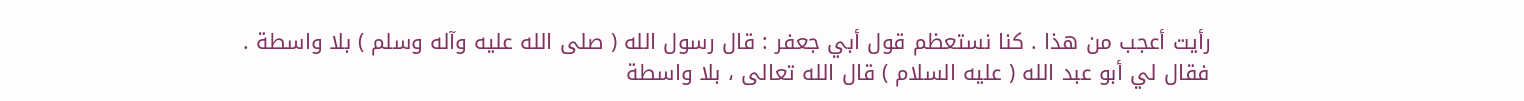رأيت أعجب من هذا . كنا نستعظم قول أبي جعفر : قال رسول الله ( صلى الله عليه وآله وسلم ) بلا واسطة . فقال لي أبو عبد الله ( عليه السلام ) قال الله تعالى ، بلا واسطة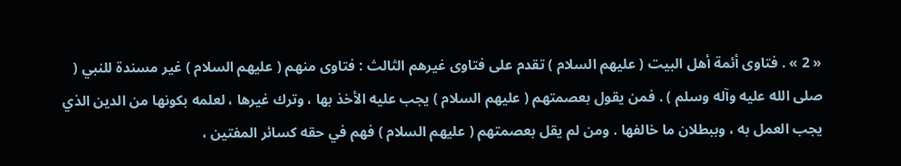« 2 » . فتاوى أئمة أهل البيت ( عليهم السلام ) تقدم على فتاوى غيرهم الثالث : فتاوى منهم ( عليهم السلام ) غير مسندة للنبي ( صلى الله عليه وآله وسلم ) . فمن يقول بعصمتهم ( عليهم السلام ) يجب عليه الأخذ بها ، وترك غيرها ، لعلمه بكونها من الدين الذي يجب العمل به ، وببطلان ما خالفها . ومن لم يقل بعصمتهم ( عليهم السلام ) فهم في حقه كسائر المفتين ،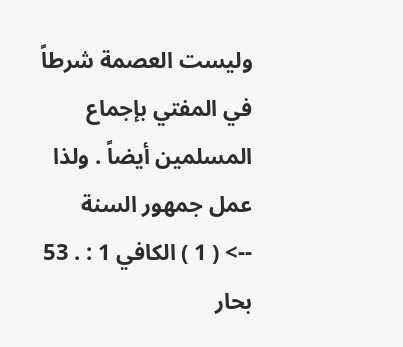وليست العصمة شرطاً في المفتي بإجماع المسلمين أيضاً . ولذا عمل جمهور السنة
--> ( 1 ) الكافي 1 : . 53 بحار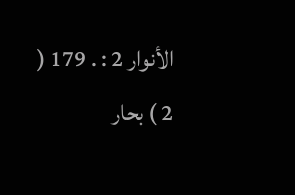الأنوار 2 : . 179 ( 2 ) بحار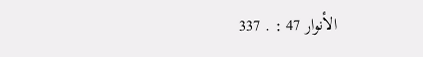الأنوار 47 : . 337